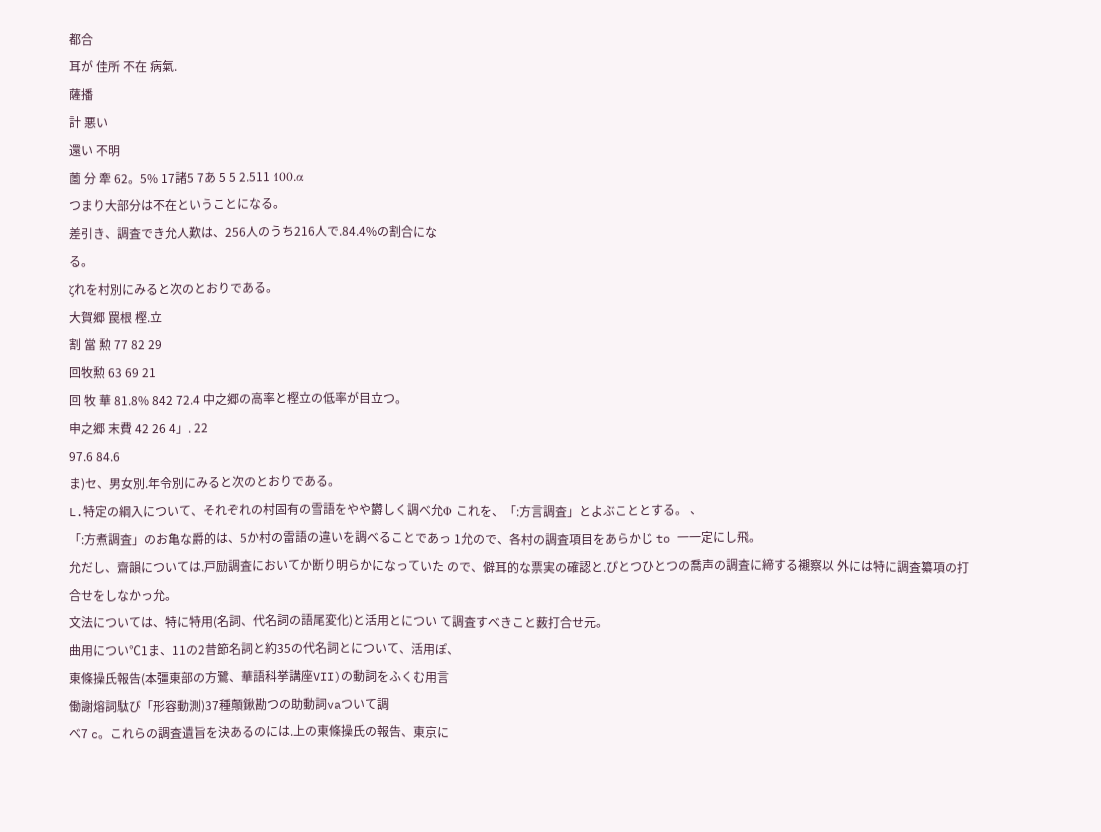都合
耳が 佳所 不在 病氣.
薩播
計 悪い
還い 不明
薗 分 牽 62。5% 17諸5 7あ 5 5 2.511 100.α
つまり大部分は不在ということになる。
差引き、調査でき允人歎は、256人のうち216人で.84.4%の割合にな
る。
ζれを村別にみると次のとおりである。
大賀郷 罠根 樫.立
割 當 勲 77 82 29
回牧勲 63 69 21
回 牧 華 81.8% 842 72.4 中之郷の高率と樫立の低率が目立つ。
申之郷 末費 42 26 4」. 22
97.6 84.6
ま)セ、男女別.年令別にみると次のとおりである。
L.特定の綱入について、それぞれの村固有の雪語をやや欝しく調べ允Φ これを、「:方言調査」とよぶこととする。 、
「:方煮調査」のお亀な爵的は、5か村の雷語の違いを調べることであっ 1允ので、各村の調査項目をあらかじ to 一一定にし飛。
允だし、齋韻については.戸励調査においてか断り明らかになっていた ので、僻耳的な票実の確認と.ぴとつひとつの喬声の調査に締する襯察以 外には特に調査纂項の打合せをしなかっ允。
文法については、特に特用(名詞、代名詞の語尾変化)と活用とについ て調査すべきこと薮打合せ元。
曲用につい℃1ま、11の2昔節名詞と約35の代名詞とについて、活用ぽ、
東條操氏報告(本彊東部の方鷺、華語科挙講座VII)の動詞をふくむ用言
働謝熔詞駄び「形容動測)37種顛鍬勘つの助動詞vaついて調
べ7 c。これらの調査遺旨を決あるのには.上の東條操氏の報告、東京に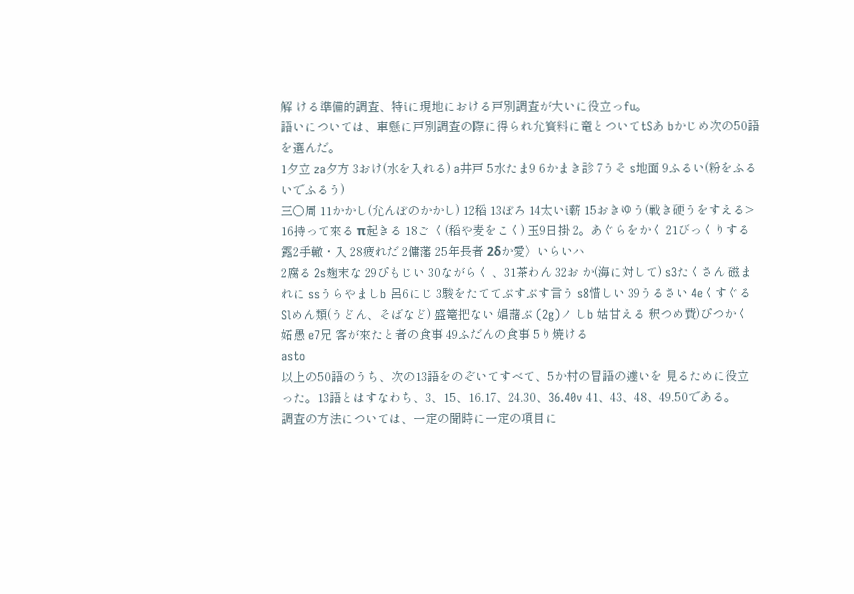解 ける準備的調査、特iに現地における戸別調査が大いに役立っfu。
語いについては、車懸に戸別調査の際に得られ允寳料に竜とついてtSあ bかじめ次の50語を選んだ。
1夕立 za夕方 3おけ(水を入れる) a井戸 5水たま9 6かまき診 7うそ s地面 9ふるい(粉をふるいでふるう)
三〇周 11かかし(允んぼのかかし) 12稻 13ぼろ 14太いi薪 15おきゆう(戦き硬うをすえる> 16持って來る π起きる 18ご く(稻や麦をこく) 玉9日掛 2。あぐらをかく 21びっくりする
露2手轍・入 28疲れだ 2傭藩 25年長者 2δか愛〉いらいハ
2腐る 2s麹末な 29ぴもじい 30ながらく 、31茶わん 32お か(海に対して) s3たくさん 磁まれに ssうらやましb 呂6にじ 3駿をたててぶすぶす言う s8惜しい 39うるさい 4eくすぐる Slめん類(うどん、そばなど) 盛篭把ない 娼藷ぶ (2g)ノ しb 姑甘える 釈つめ費)ぴつかく 妬愚 e7兄 客が來たと者の食事 49ふだんの食事 5り焼ける
asto
以上の50語のうち、次の13語をのぞいてすべて、5か村の冒語の遽いを 見るために役立った。13語とはすなわち、3、15、16.17、24.30、36.40v 41、43、48、49.50である。
調査の方法については、一定の聞時に一定の項目に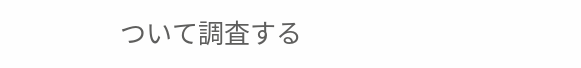ついて調査する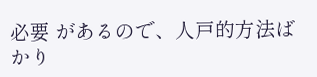必要 があるので、人戸的方法ばかり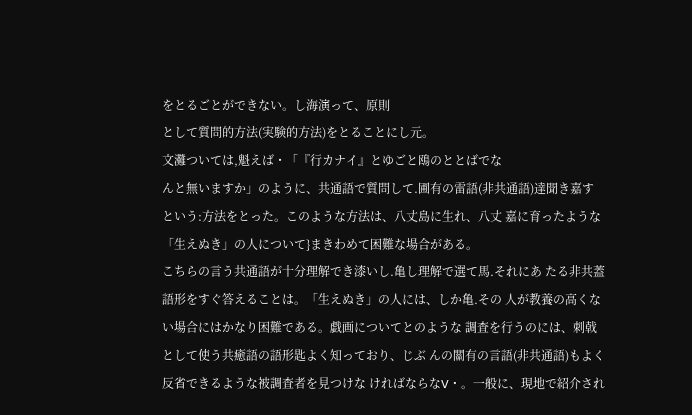をとるごとができない。し海演って、原則
として質問的方法(実験的方法)をとることにし元。
文灘ついては,魁えば・「『行カナイ』とゆごと鴎のととばでな
んと無いますか」のように、共通語で質問して.圃有の雷語(非共通語)達聞き嘉すという:方法をとった。このような方法は、八丈島に生れ、八丈 嘉に育ったような「生えぬき」の人について}まきわめて困難な場合がある。
こちらの言う共通語が十分理解でき漆いし.亀し理解で選て馬.それにあ たる非共蓋語形をすぐ答えることは。「生えぬき」の人には、しか亀.その 人が教養の高くない場合にはかなり困難である。戯画についてとのような 調査を行うのには、刺戟として使う共癒語の語形匙よく知っており、じぶ んの關有の言語(非共通語)もよく反省できるような被調査者を見つけな ければならなV・。一般に、現地で紹介され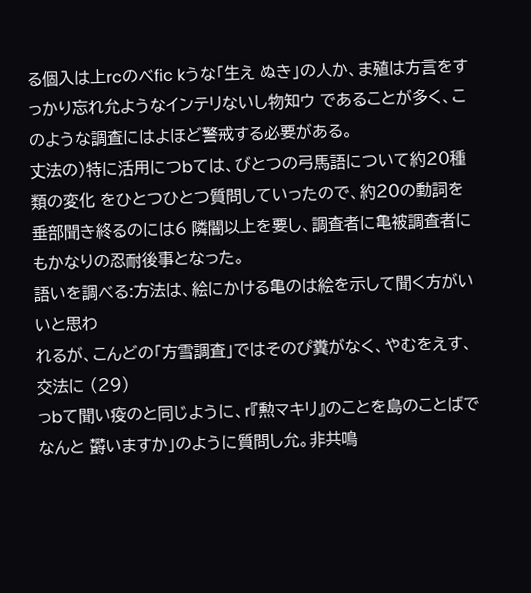る個入は上rcのべfic kうな「生え ぬき」の人か、ま殖は方言をすっかり忘れ允ようなインテリないし物知ウ であることが多く、このような調査にはよほど警戒する必要がある。
丈法の)特に活用につbては、びとつの弓馬語について約20種類の変化 をひとつひとつ質問していったので、約20の動詞を垂部聞き終るのには6 隣闇以上を要し、調査者に亀被調査者にもかなりの忍耐後事となった。
語いを調べる:方法は、絵にかける亀のは絵を示して聞く方がいいと思わ
れるが、こんどの「方雪調査」ではそのぴ糞がなく、やむをえす、交法に (29)
っbて聞い疫のと同じように、r『勲マキリ』のことを島のことばでなんと 欝いますか」のように質問し允。非共鳴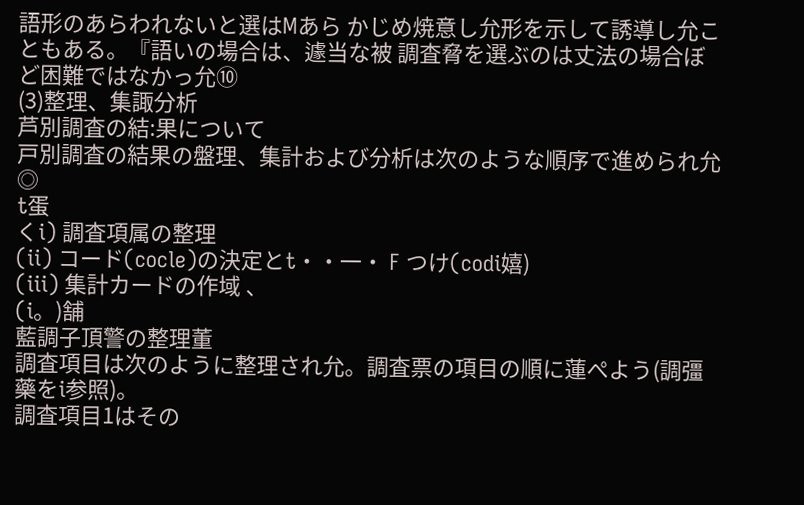語形のあらわれないと選はMあら かじめ焼意し允形を示して誘導し允こともある。『語いの場合は、遽当な被 調査脅を選ぶのは丈法の場合ぼど困難ではなかっ允⑩
(3)整理、集諏分析
芦別調査の結:果について
戸別調査の結果の盤理、集計および分析は次のような順序で進められ允◎
t蛋
くi) 調査項属の整理
(ii) コード(cocle)の決定とt・・一・ F つけ(codi嬉)
(iii) 集計カードの作域 、
(i。)舗
藍調子頂警の整理董
調査項目は次のように整理され允。調査票の項目の順に蓮ぺよう(調彊
藥をi参照)。
調査項目1はその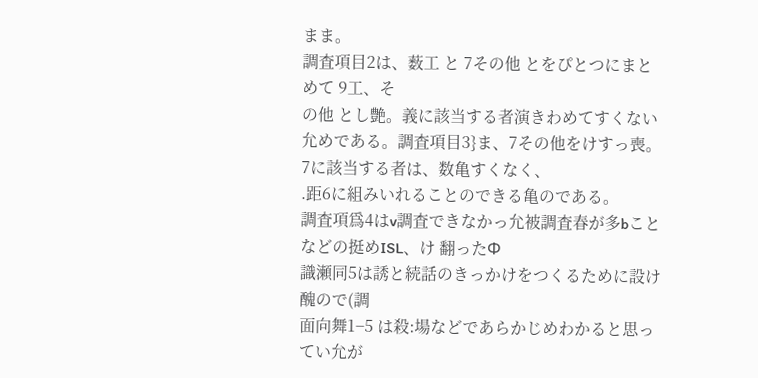まま。
調査項目2は、薮工 と 7その他 とをぴとつにまとめて 9工、そ
の他 とし艶。義に該当する者演きわめてすくない允めである。調査項目3}ま、7その他をけすっ喪。7に該当する者は、数亀すくなく、
.距6に組みいれることのできる亀のである。
調査項爲4はv調査できなかっ允被調査春が多bことなどの挺めISL、け 翻ったΦ
識瀬同5は誘と続話のきっかけをつくるために設け醜ので(調
面向舞1−5 は殺:場などであらかじめわかると思ってい允が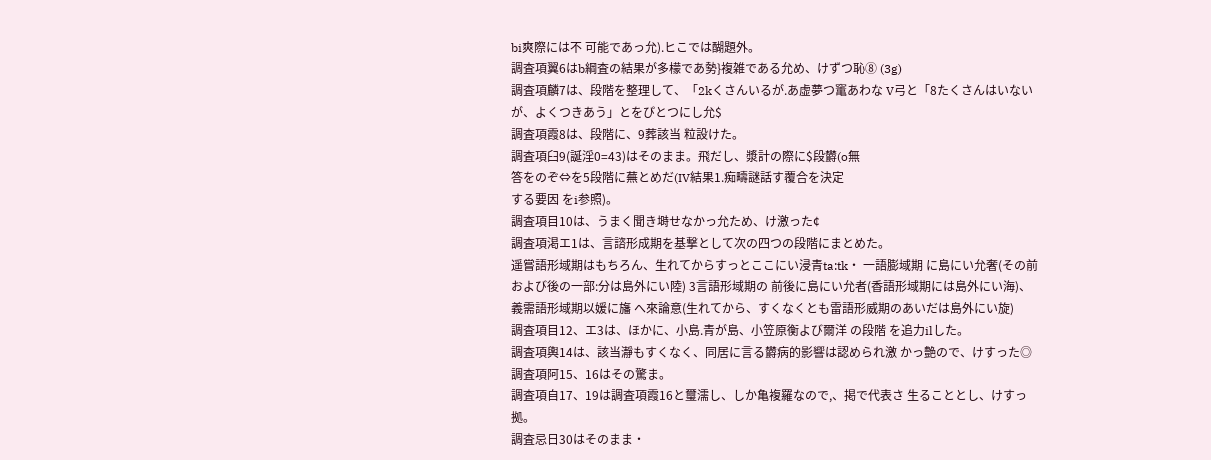bi爽際には不 可能であっ允).ヒこでは醐題外。
調査項翼6はb綱査の結果が多檬であ勢}複雑である允め、けずつ恥⑧ (3g)
調査項麟7は、段階を整理して、「2kくさんいるが.あ虚夢つ竃あわな V弓と「8たくさんはいないが、よくつきあう」とをぴとつにし允$
調査項霞8は、段階に、9葬該当 粒設けた。
調査項臼9(誕淫0=43)はそのまま。飛だし、漿計の際に$段欝(o無
答をのぞ⇔を5段階に蕪とめだ(IV結果1.痴疇謎話す覆合を決定
する要因 をi参照)。
調査項目10は、うまく聞き塒せなかっ允ため、け激った¢
調査項渇エ1は、言諮形成期を基撃として次の四つの段階にまとめた。
遥嘗語形域期はもちろん、生れてからすっとここにい浸青ta:tk・ 一語膨域期 に島にい允奢(その前および後の一部:分は島外にい陸) 3言語形域期の 前後に島にい允者(香語形域期には島外にい海)、 義需語形域期以媛に旛 へ來論意(生れてから、すくなくとも雷語形威期のあいだは島外にい旋)
調査項目12、エ3は、ほかに、小島.青が島、小笠原衡よび爾洋 の段階 を追力ilした。
調査項輿14は、該当瀞もすくなく、同居に言る欝病的影響は認められ激 かっ艶ので、けすった◎
調査項阿15、16はその驚ま。
調査項自17、19は調査項霞16と璽濡し、しか亀複羅なので,、掲で代表さ 生ることとし、けすっ拠。
調査忌日30はそのまま・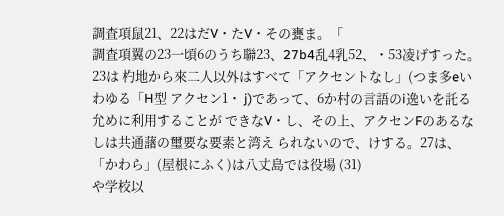調査項鼠21、22はだV・たV・その甕ま。「
調査項翼の23一頃6のうち聯23、27b4乱4乳52、・53凌げすった。23は 杓地から來二人以外はすべて「アクセントなし」(つま多eいわゆる「H型 アクセン1・ j)であって、6か村の言語のi逸いを託る允めに利用することが できなV・し、その上、アクセンFのあるなしは共通藷の璽要な要素と湾え られないので、けする。27は、「かわら」(屋根にふく)は八丈島では役場 (31)
や学校以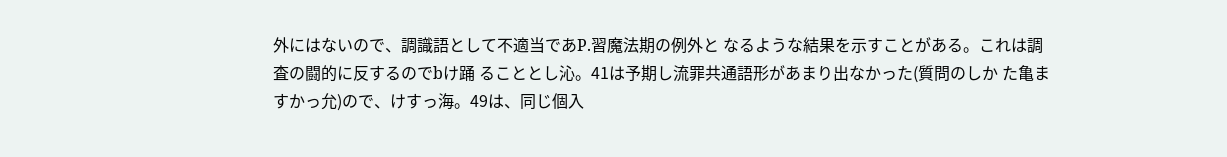外にはないので、調識語として不適当であP.習魔法期の例外と なるような結果を示すことがある。これは調査の闘的に反するのでbけ踊 ることとし沁。41は予期し流罪共通語形があまり出なかった(質問のしか た亀ますかっ允)ので、けすっ海。49は、同じ個入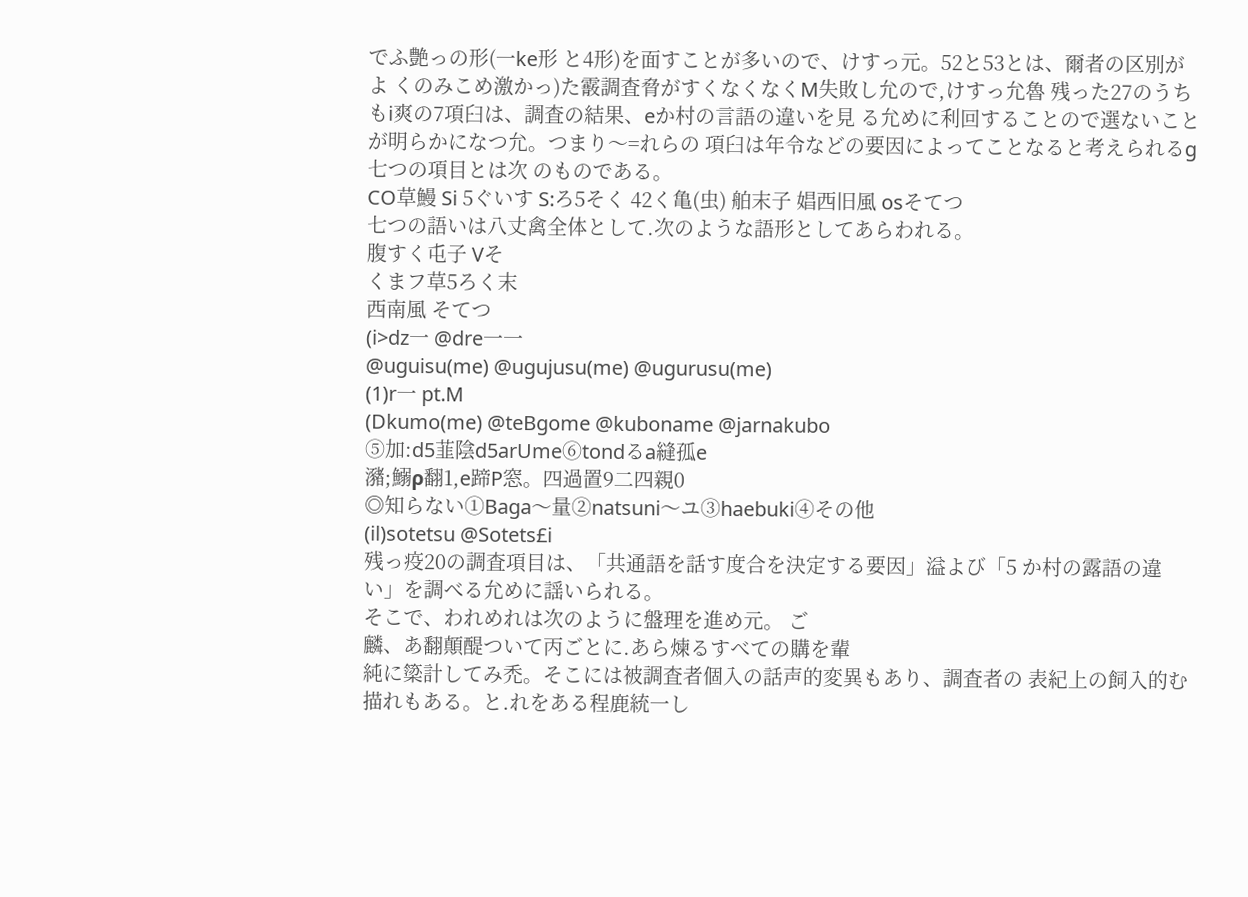でふ艶っの形(一ke形 と4形)を面すことが多いので、けすっ元。52と53とは、爾者の区別がよ くのみこめ激かっ)た霰調査脅がすくなくなくM失敗し允ので,けすっ允魯 残った27のうちもi爽の7項臼は、調査の結果、eか村の言語の違いを見 る允めに利回することので選ないことが明らかになつ允。つまり〜=れらの 項臼は年令などの要因によってことなると考えられるg七つの項目とは次 のものである。
CO草鰻 Si 5ぐいす S:ろ5そく 42く亀(虫) 舶末子 娼西旧風 osそてつ
七つの語いは八丈禽全体として.次のような語形としてあらわれる。
腹すく屯子 Vそ
くまフ草5ろく末
西南風 そてつ
(i>dz一 @dre一一
@uguisu(me) @ugujusu(me) @ugurusu(me)
(1)r一 pt.M
(Dkumo(me) @teBgome @kuboname @jarnakubo
⑤加:d5韮陰d5arUme⑥tondるa縫孤e
瀦;鰯ρ翻1,e蹄P窓。四過置9二四親0
◎知らない①Baga〜量②natsuni〜ユ③haebuki④その他
(il)sotetsu @Sotets£i
残っ疫20の調査項目は、「共通語を話す度合を決定する要因」溢よび「5 か村の露語の違い」を調べる允めに謡いられる。
そこで、われめれは次のように盤理を進め元。 ご
麟、あ翻顛醍ついて丙ごとに.あら煉るすべての購を輩
純に簗計してみ禿。そこには被調査者個入の話声的変異もあり、調査者の 表紀上の飼入的む描れもある。と.れをある程鹿統一し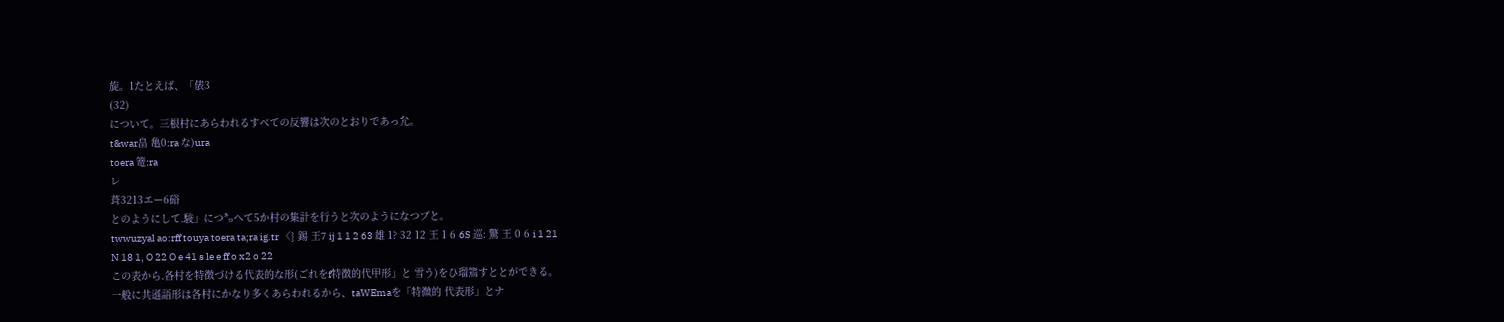旋。1たとえば、「俵3
(32)
について。三根村にあらわれるすべての反響は次のとおりであっ允。
t&war畠 亀0:ra な)ura
toera 篭:ra
レ
葺3213エー6硲
とのようにして.駿」につ㌔へて5か村の集計を行うと次のようになつブと。
twwuzyal ao:rff touya toera ta;ra ig.tr 〈} 錫 王7 ij 1 1 2 63 雄 1? 32 12 王 1 6 6S 巡: 驚 王 0 6 i 1 21
N 18 1, O 22 O e 41 s le e ff o x2 o 22
この表から.各村を特徴づける代表的な形(ごれをf特徴的代甲形」と 雪う)をひ瑠篶すととができる。
一般に共遜語形は各村にかなり多くあらわれるから、taWEmaを「特微的 代表形」とナ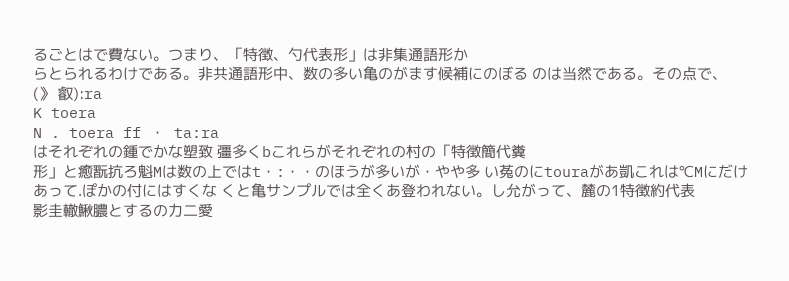るごとはで費ない。つまり、「特徴、勺代表形」は非集通語形か
らとられるわけである。非共通語形中、数の多い亀のがます候補にのぼる のは当然である。その点で、
(》 叡):ra
K toera
N . toera ff ・ ta:ra
はそれぞれの鍾でかな塑致 彊多くbこれらがそれぞれの村の「特徴簡代糞
形」と癒翫抗ろ魁Mは数の上ではt・:・・のほうが多いが・やや多 い菟のにtouraがあ凱これは℃Mにだけあって.ぽかの付にはすくな くと亀サンプルでは全くあ登われない。し允がって、麓の1特徴約代表
影圭轍鰍膿とするの力二愛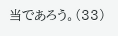当であろう。(33)